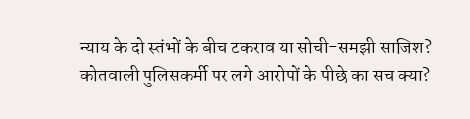न्याय के दो स्तंभों के बीच टकराव या सोची-समझी साजिश? कोतवाली पुलिसकर्मी पर लगे आरोपों के पीछे का सच क्या?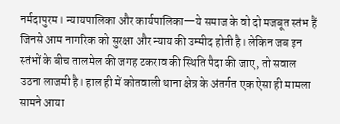नर्मदापुरम। न्यायपालिका और कार्यपालिका—ये समाज के वो दो मजबूत स्तंभ हैं जिनसे आम नागरिक को सुरक्षा और न्याय की उम्मीद होती है। लेकिन जब इन स्तंभों के बीच तालमेल की जगह टकराव की स्थिति पैदा की जाए, तो सवाल उठना लाजमी है। हाल ही में कोतवाली थाना क्षेत्र के अंतर्गत एक ऐसा ही मामला सामने आया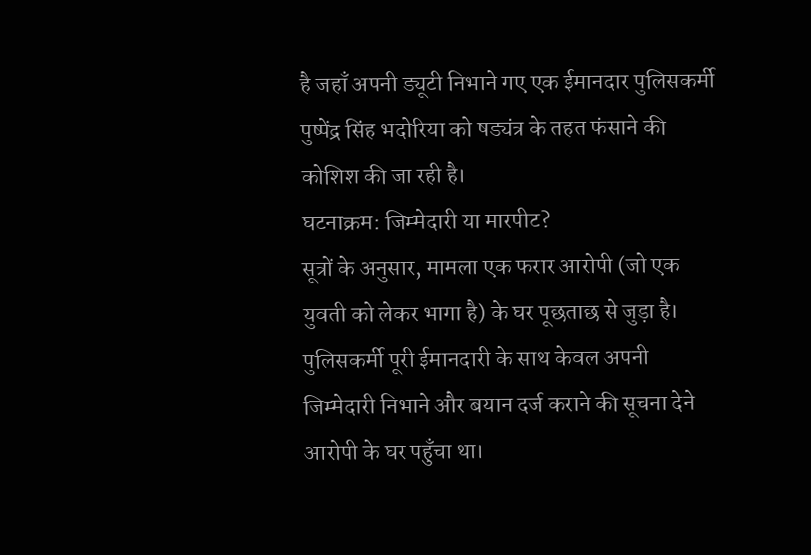है जहाँ अपनी ड्यूटी निभाने गए एक ईमानदार पुलिसकर्मी पुष्पेंद्र सिंह भदोरिया को षड्यंत्र के तहत फंसाने की कोशिश की जा रही है।
घटनाक्रम: जिम्मेदारी या मारपीट?
सूत्रों के अनुसार, मामला एक फरार आरोपी (जो एक युवती को लेकर भागा है) के घर पूछताछ से जुड़ा है। पुलिसकर्मी पूरी ईमानदारी के साथ केवल अपनी जिम्मेदारी निभाने और बयान दर्ज कराने की सूचना देने आरोपी के घर पहुँचा था।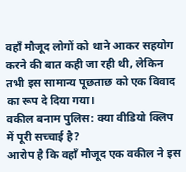वहाँ मौजूद लोगों को थाने आकर सहयोग करने की बात कही जा रही थी, लेकिन तभी इस सामान्य पूछताछ को एक विवाद का रूप दे दिया गया।
वकील बनाम पुलिस: क्या वीडियो क्लिप में पूरी सच्चाई है?
आरोप है कि वहाँ मौजूद एक वकील ने इस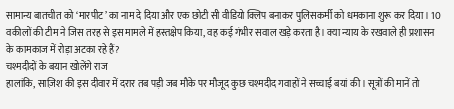सामान्य बातचीत को ‘मारपीट’ का नाम दे दिया और एक छोटी सी वीडियो क्लिप बनाकर पुलिसकर्मी को धमकाना शुरू कर दिया। 10 वकीलों की टीम ने जिस तरह से इस मामले में हस्तक्षेप किया, वह कई गंभीर सवाल खड़े करता है। क्या न्याय के रखवाले ही प्रशासन के कामकाज में रोड़ा अटका रहे हैं?
चश्मदीदों के बयान खोलेंगे राज
हालांकि, साज़िश की इस दीवार में दरार तब पड़ी जब मौके पर मौजूद कुछ चश्मदीद गवाहों ने सच्चाई बयां की। सूत्रों की मानें तो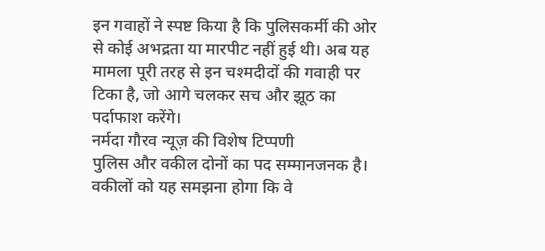इन गवाहों ने स्पष्ट किया है कि पुलिसकर्मी की ओर से कोई अभद्रता या मारपीट नहीं हुई थी। अब यह मामला पूरी तरह से इन चश्मदीदों की गवाही पर टिका है, जो आगे चलकर सच और झूठ का पर्दाफाश करेंगे।
नर्मदा गौरव न्यूज़ की विशेष टिप्पणी
पुलिस और वकील दोनों का पद सम्मानजनक है। वकीलों को यह समझना होगा कि वे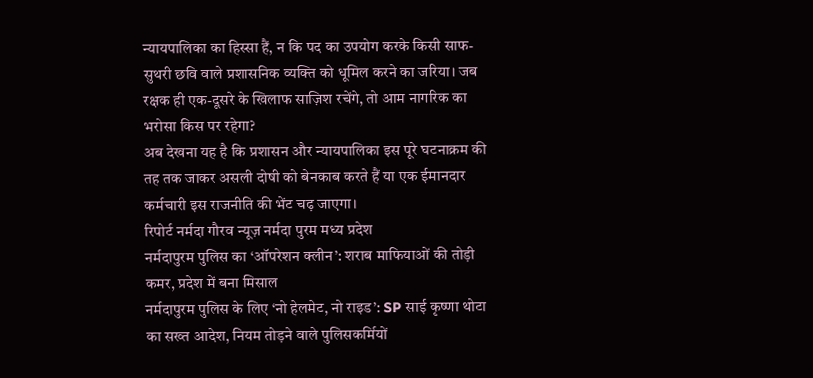न्यायपालिका का हिस्सा हैं, न कि पद का उपयोग करके किसी साफ-सुथरी छवि वाले प्रशासनिक व्यक्ति को धूमिल करने का जरिया। जब रक्षक ही एक-दूसरे के खिलाफ साज़िश रचेंगे, तो आम नागरिक का भरोसा किस पर रहेगा?
अब देखना यह है कि प्रशासन और न्यायपालिका इस पूरे घटनाक्रम की तह तक जाकर असली दोषी को बेनकाब करते हैं या एक ईमानदार कर्मचारी इस राजनीति की भेंट चढ़ जाएगा।
रिपोर्ट नर्मदा गौरव न्यूज़ नर्मदा पुरम मध्य प्रदेश
नर्मदापुरम पुलिस का ‘ऑपरेशन क्लीन’: शराब माफियाओं की तोड़ी कमर, प्रदेश में बना मिसाल
नर्मदापुरम पुलिस के लिए ‘नो हेलमेट, नो राइड’: SP साई कृष्णा थोटा का सख्त आदेश, नियम तोड़ने वाले पुलिसकर्मियों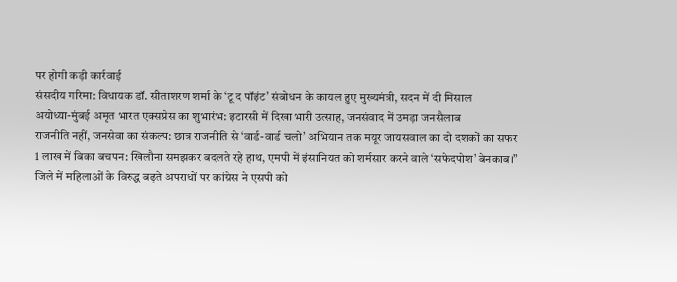पर होगी कड़ी कार्रवाई
संसदीय गरिमा: विधायक डॉ. सीताशरण शर्मा के ‘टू द पॉइंट’ संबोधन के कायल हुए मुख्यमंत्री, सदन में दी मिसाल
अयोध्या-मुंबई अमृत भारत एक्सप्रेस का शुभारंभ: इटारसी में दिखा भारी उत्साह, जनसंवाद में उमड़ा जनसैलाब
राजनीति नहीं, जनसेवा का संकल्प: छात्र राजनीति से ‘वार्ड-वार्ड चलो’ अभियान तक मयूर जायसवाल का दो दशकों का सफर
1 लाख में बिका बचपन: खिलौना समझकर बदलते रहे हाथ, एमपी में इंसानियत को शर्मसार करने वाले ‘सफेदपोश’ बेनकाब।”
जिले में महिलाओं के विरुद्ध बढ़ते अपराधों पर कांग्रेस ने एसपी को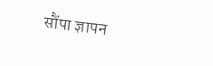सौंपा ज्ञापन